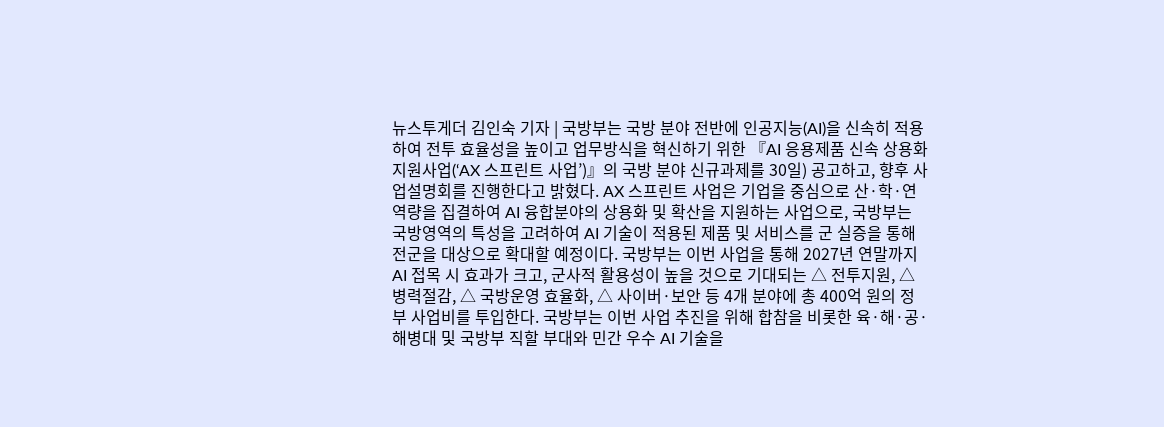뉴스투게더 김인숙 기자 | 국방부는 국방 분야 전반에 인공지능(AI)을 신속히 적용하여 전투 효율성을 높이고 업무방식을 혁신하기 위한 『AI 응용제품 신속 상용화 지원사업(‘AX 스프린트 사업’)』의 국방 분야 신규과제를 30일) 공고하고, 향후 사업설명회를 진행한다고 밝혔다. AX 스프린트 사업은 기업을 중심으로 산·학·연 역량을 집결하여 AI 융합분야의 상용화 및 확산을 지원하는 사업으로, 국방부는 국방영역의 특성을 고려하여 AI 기술이 적용된 제품 및 서비스를 군 실증을 통해 전군을 대상으로 확대할 예정이다. 국방부는 이번 사업을 통해 2027년 연말까지 AI 접목 시 효과가 크고, 군사적 활용성이 높을 것으로 기대되는 △ 전투지원, △ 병력절감, △ 국방운영 효율화, △ 사이버·보안 등 4개 분야에 총 400억 원의 정부 사업비를 투입한다. 국방부는 이번 사업 추진을 위해 합참을 비롯한 육·해·공·해병대 및 국방부 직할 부대와 민간 우수 AI 기술을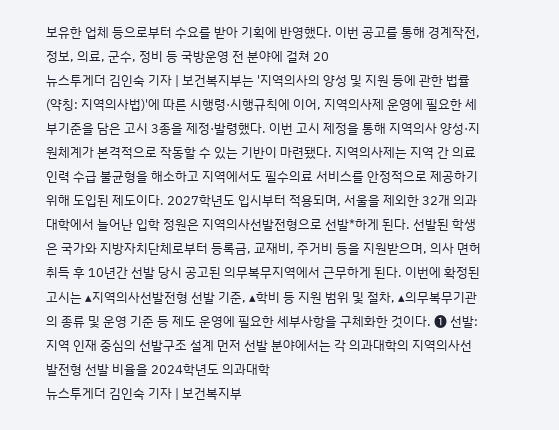보유한 업체 등으로부터 수요를 받아 기획에 반영했다. 이번 공고를 통해 경계작전, 정보, 의료, 군수, 정비 등 국방운영 전 분야에 걸쳐 20
뉴스투게더 김인숙 기자 | 보건복지부는 '지역의사의 양성 및 지원 등에 관한 법률(약칭: 지역의사법)'에 따른 시행령·시행규칙에 이어, 지역의사제 운영에 필요한 세부기준을 담은 고시 3종을 제정·발령했다. 이번 고시 제정을 통해 지역의사 양성·지원체계가 본격적으로 작동할 수 있는 기반이 마련됐다. 지역의사제는 지역 간 의료인력 수급 불균형을 해소하고 지역에서도 필수의료 서비스를 안정적으로 제공하기 위해 도입된 제도이다. 2027학년도 입시부터 적용되며, 서울을 제외한 32개 의과대학에서 늘어난 입학 정원은 지역의사선발전형으로 선발*하게 된다. 선발된 학생은 국가와 지방자치단체로부터 등록금, 교재비, 주거비 등을 지원받으며, 의사 면허 취득 후 10년간 선발 당시 공고된 의무복무지역에서 근무하게 된다. 이번에 확정된 고시는 ▴지역의사선발전형 선발 기준, ▴학비 등 지원 범위 및 절차, ▴의무복무기관의 종류 및 운영 기준 등 제도 운영에 필요한 세부사항을 구체화한 것이다. ➊ 선발: 지역 인재 중심의 선발구조 설계 먼저 선발 분야에서는 각 의과대학의 지역의사선발전형 선발 비율을 2024학년도 의과대학
뉴스투게더 김인숙 기자 | 보건복지부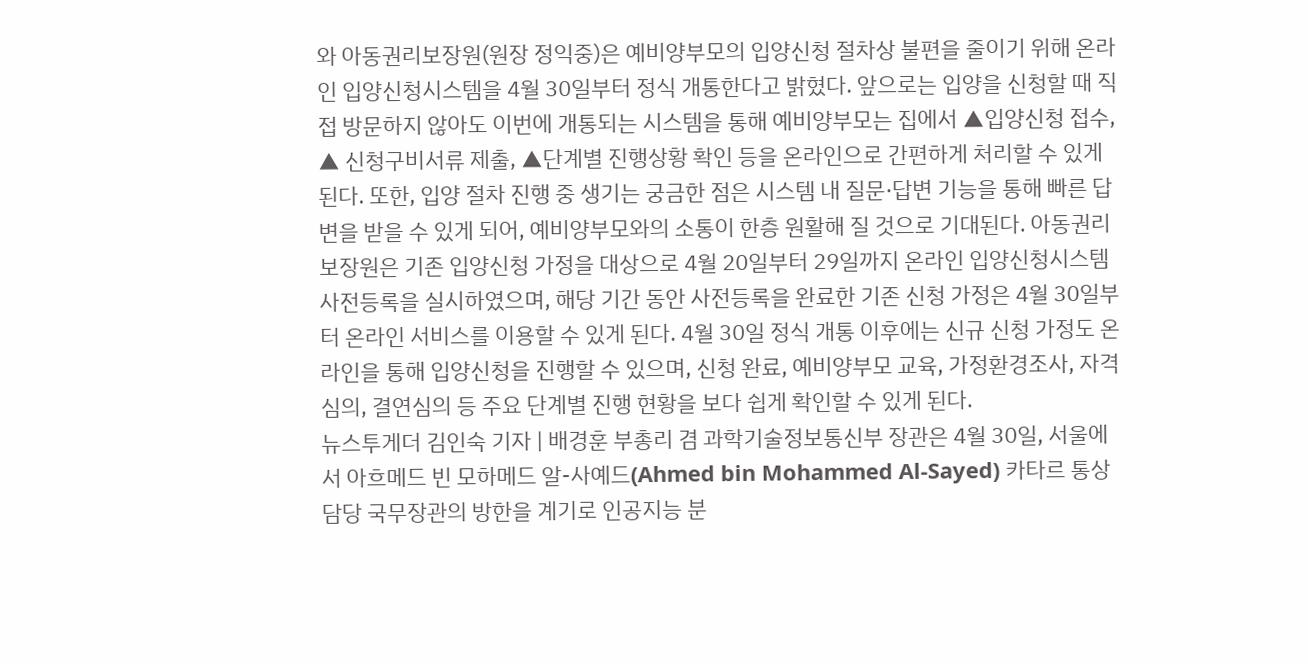와 아동권리보장원(원장 정익중)은 예비양부모의 입양신청 절차상 불편을 줄이기 위해 온라인 입양신청시스템을 4월 30일부터 정식 개통한다고 밝혔다. 앞으로는 입양을 신청할 때 직접 방문하지 않아도 이번에 개통되는 시스템을 통해 예비양부모는 집에서 ▲입양신청 접수, ▲ 신청구비서류 제출, ▲단계별 진행상황 확인 등을 온라인으로 간편하게 처리할 수 있게 된다. 또한, 입양 절차 진행 중 생기는 궁금한 점은 시스템 내 질문·답변 기능을 통해 빠른 답변을 받을 수 있게 되어, 예비양부모와의 소통이 한층 원활해 질 것으로 기대된다. 아동권리보장원은 기존 입양신청 가정을 대상으로 4월 20일부터 29일까지 온라인 입양신청시스템 사전등록을 실시하였으며, 해당 기간 동안 사전등록을 완료한 기존 신청 가정은 4월 30일부터 온라인 서비스를 이용할 수 있게 된다. 4월 30일 정식 개통 이후에는 신규 신청 가정도 온라인을 통해 입양신청을 진행할 수 있으며, 신청 완료, 예비양부모 교육, 가정환경조사, 자격심의, 결연심의 등 주요 단계별 진행 현황을 보다 쉽게 확인할 수 있게 된다.
뉴스투게더 김인숙 기자 | 배경훈 부총리 겸 과학기술정보통신부 장관은 4월 30일, 서울에서 아흐메드 빈 모하메드 알-사예드(Ahmed bin Mohammed Al-Sayed) 카타르 통상담당 국무장관의 방한을 계기로 인공지능 분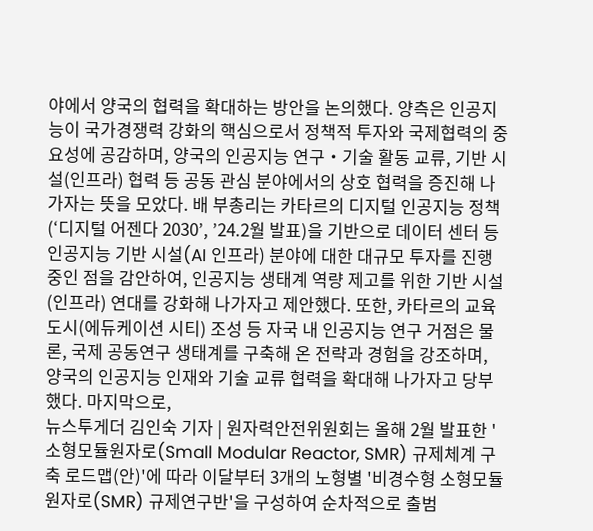야에서 양국의 협력을 확대하는 방안을 논의했다. 양측은 인공지능이 국가경쟁력 강화의 핵심으로서 정책적 투자와 국제협력의 중요성에 공감하며, 양국의 인공지능 연구‧기술 활동 교류, 기반 시설(인프라) 협력 등 공동 관심 분야에서의 상호 협력을 증진해 나가자는 뜻을 모았다. 배 부총리는 카타르의 디지털 인공지능 정책(‘디지털 어젠다 2030’, ’24.2월 발표)을 기반으로 데이터 센터 등 인공지능 기반 시설(AI 인프라) 분야에 대한 대규모 투자를 진행 중인 점을 감안하여, 인공지능 생태계 역량 제고를 위한 기반 시설(인프라) 연대를 강화해 나가자고 제안했다. 또한, 카타르의 교육 도시(에듀케이션 시티) 조성 등 자국 내 인공지능 연구 거점은 물론, 국제 공동연구 생태계를 구축해 온 전략과 경험을 강조하며, 양국의 인공지능 인재와 기술 교류 협력을 확대해 나가자고 당부했다. 마지막으로,
뉴스투게더 김인숙 기자 | 원자력안전위원회는 올해 2월 발표한 '소형모듈원자로(Small Modular Reactor, SMR) 규제체계 구축 로드맵(안)'에 따라 이달부터 3개의 노형별 '비경수형 소형모듈원자로(SMR) 규제연구반'을 구성하여 순차적으로 출범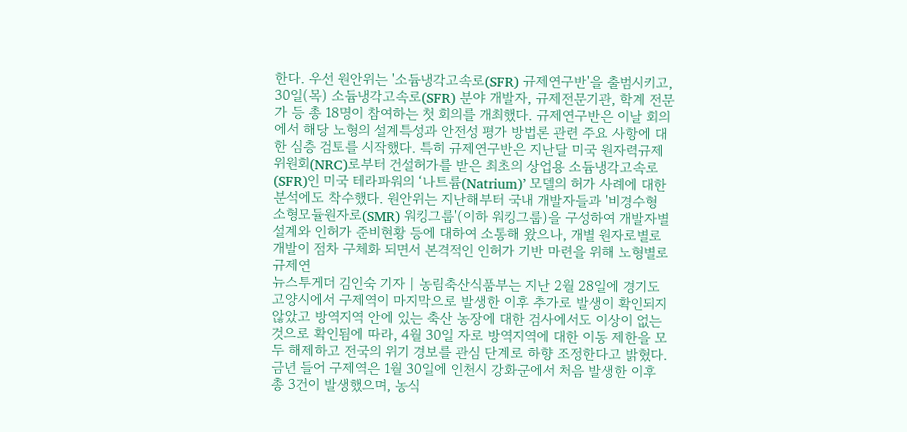한다. 우선 원안위는 '소듐냉각고속로(SFR) 규제연구반'을 출범시키고, 30일(목) 소듐냉각고속로(SFR) 분야 개발자, 규제전문기관, 학계 전문가 등 총 18명이 참여하는 첫 회의를 개최했다. 규제연구반은 이날 회의에서 해당 노형의 설계특성과 안전성 평가 방법론 관련 주요 사항에 대한 심층 검토를 시작했다. 특히 규제연구반은 지난달 미국 원자력규제위원회(NRC)로부터 건설허가를 받은 최초의 상업용 소듐냉각고속로(SFR)인 미국 테라파워의 ‘나트륨(Natrium)’ 모델의 허가 사례에 대한 분석에도 착수했다. 원안위는 지난해부터 국내 개발자들과 '비경수형 소형모듈원자로(SMR) 워킹그룹'(이하 워킹그룹)을 구성하여 개발자별 설계와 인허가 준비현황 등에 대하여 소통해 왔으나, 개별 원자로별로 개발이 점차 구체화 되면서 본격적인 인허가 기반 마련을 위해 노형별로 규제연
뉴스투게더 김인숙 기자 | 농림축산식품부는 지난 2월 28일에 경기도 고양시에서 구제역이 마지막으로 발생한 이후 추가로 발생이 확인되지 않았고 방역지역 안에 있는 축산 농장에 대한 검사에서도 이상이 없는 것으로 확인됨에 따라, 4월 30일 자로 방역지역에 대한 이동 제한을 모두 해제하고 전국의 위기 경보를 관심 단계로 하향 조정한다고 밝혔다. 금년 들어 구제역은 1월 30일에 인천시 강화군에서 처음 발생한 이후 총 3건이 발생했으며, 농식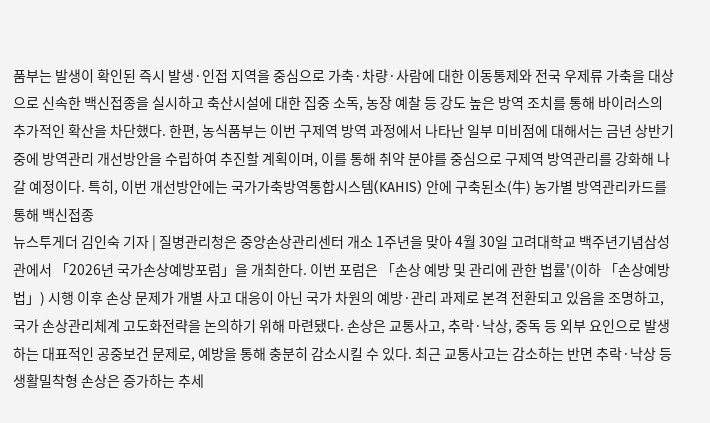품부는 발생이 확인된 즉시 발생·인접 지역을 중심으로 가축·차량·사람에 대한 이동통제와 전국 우제류 가축을 대상으로 신속한 백신접종을 실시하고 축산시설에 대한 집중 소독, 농장 예찰 등 강도 높은 방역 조치를 통해 바이러스의 추가적인 확산을 차단했다. 한편, 농식품부는 이번 구제역 방역 과정에서 나타난 일부 미비점에 대해서는 금년 상반기 중에 방역관리 개선방안을 수립하여 추진할 계획이며, 이를 통해 취약 분야를 중심으로 구제역 방역관리를 강화해 나갈 예정이다. 특히, 이번 개선방안에는 국가가축방역통합시스템(KAHIS) 안에 구축된소(牛) 농가별 방역관리카드를 통해 백신접종
뉴스투게더 김인숙 기자 | 질병관리청은 중앙손상관리센터 개소 1주년을 맞아 4월 30일 고려대학교 백주년기념삼성관에서 「2026년 국가손상예방포럼」을 개최한다. 이번 포럼은 「손상 예방 및 관리에 관한 법률'(이하 「손상예방법」) 시행 이후 손상 문제가 개별 사고 대응이 아닌 국가 차원의 예방·관리 과제로 본격 전환되고 있음을 조명하고, 국가 손상관리체계 고도화전략을 논의하기 위해 마련됐다. 손상은 교통사고, 추락·낙상, 중독 등 외부 요인으로 발생하는 대표적인 공중보건 문제로, 예방을 통해 충분히 감소시킬 수 있다. 최근 교통사고는 감소하는 반면 추락·낙상 등 생활밀착형 손상은 증가하는 추세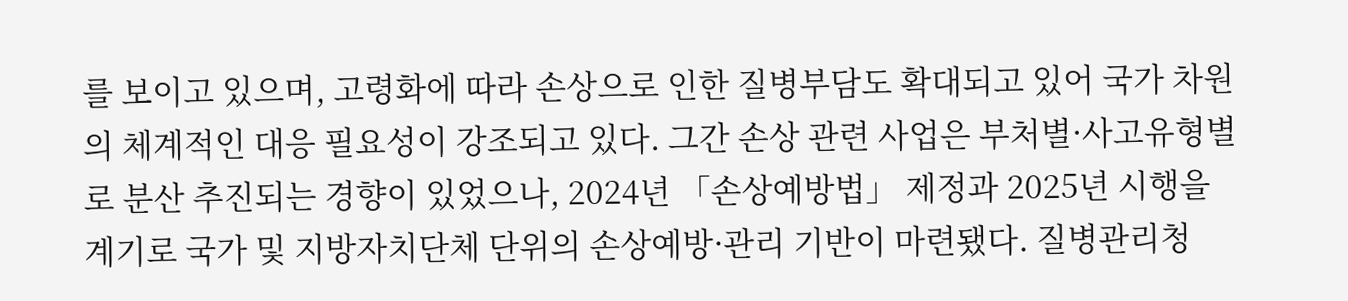를 보이고 있으며, 고령화에 따라 손상으로 인한 질병부담도 확대되고 있어 국가 차원의 체계적인 대응 필요성이 강조되고 있다. 그간 손상 관련 사업은 부처별·사고유형별로 분산 추진되는 경향이 있었으나, 2024년 「손상예방법」 제정과 2025년 시행을 계기로 국가 및 지방자치단체 단위의 손상예방·관리 기반이 마련됐다. 질병관리청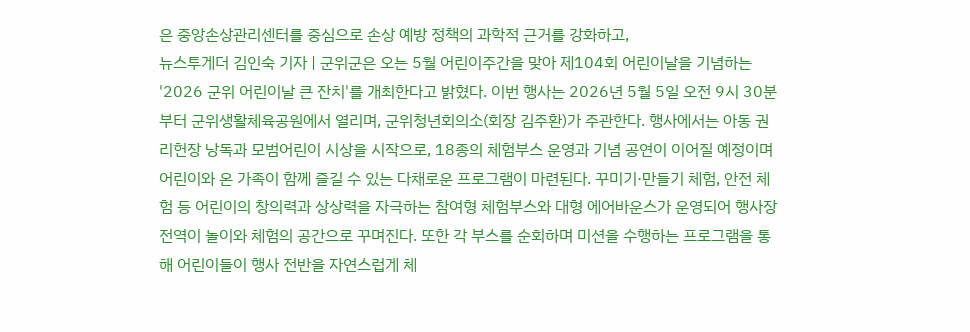은 중앙손상관리센터를 중심으로 손상 예방 정책의 과학적 근거를 강화하고,
뉴스투게더 김인숙 기자 | 군위군은 오는 5월 어린이주간을 맞아 제104회 어린이날을 기념하는 '2026 군위 어린이날 큰 잔치'를 개최한다고 밝혔다. 이번 행사는 2026년 5월 5일 오전 9시 30분부터 군위생활체육공원에서 열리며, 군위청년회의소(회장 김주환)가 주관한다. 행사에서는 아동 권리헌장 낭독과 모범어린이 시상을 시작으로, 18종의 체험부스 운영과 기념 공연이 이어질 예정이며 어린이와 온 가족이 함께 즐길 수 있는 다채로운 프로그램이 마련된다. 꾸미기·만들기 체험, 안전 체험 등 어린이의 창의력과 상상력을 자극하는 참여형 체험부스와 대형 에어바운스가 운영되어 행사장 전역이 놀이와 체험의 공간으로 꾸며진다. 또한 각 부스를 순회하며 미션을 수행하는 프로그램을 통해 어린이들이 행사 전반을 자연스럽게 체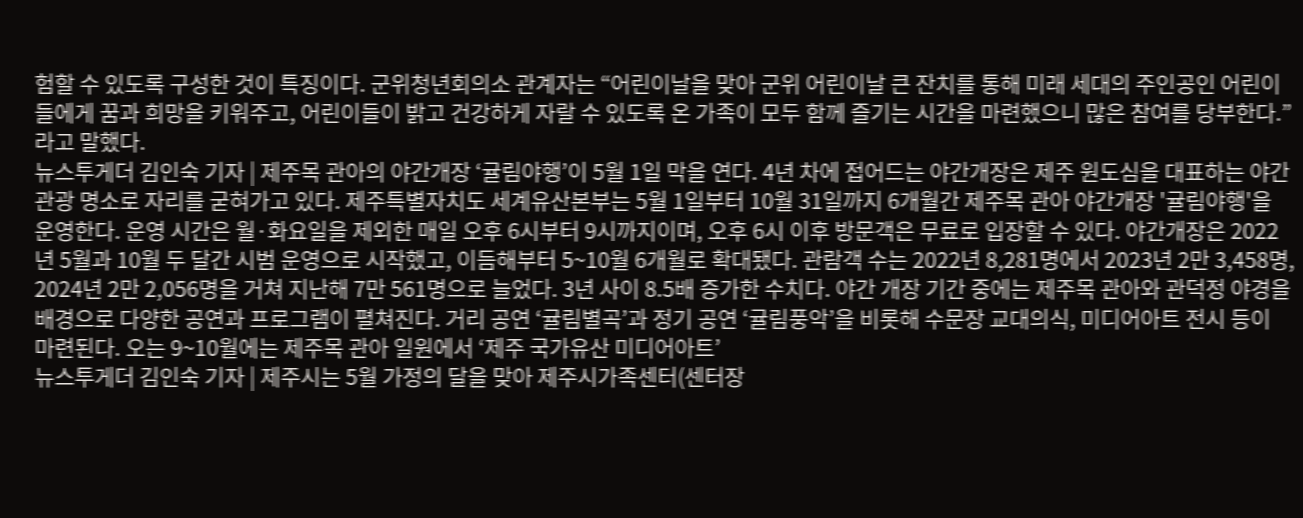험할 수 있도록 구성한 것이 특징이다. 군위청년회의소 관계자는 “어린이날을 맞아 군위 어린이날 큰 잔치를 통해 미래 세대의 주인공인 어린이들에게 꿈과 희망을 키워주고, 어린이들이 밝고 건강하게 자랄 수 있도록 온 가족이 모두 함께 즐기는 시간을 마련했으니 많은 참여를 당부한다.”라고 말했다.
뉴스투게더 김인숙 기자 | 제주목 관아의 야간개장 ‘귤림야행’이 5월 1일 막을 연다. 4년 차에 접어드는 야간개장은 제주 원도심을 대표하는 야간관광 명소로 자리를 굳혀가고 있다. 제주특별자치도 세계유산본부는 5월 1일부터 10월 31일까지 6개월간 제주목 관아 야간개장 '귤림야행'을 운영한다. 운영 시간은 월·화요일을 제외한 매일 오후 6시부터 9시까지이며, 오후 6시 이후 방문객은 무료로 입장할 수 있다. 야간개장은 2022년 5월과 10월 두 달간 시범 운영으로 시작했고, 이듬해부터 5~10월 6개월로 확대됐다. 관람객 수는 2022년 8,281명에서 2023년 2만 3,458명, 2024년 2만 2,056명을 거쳐 지난해 7만 561명으로 늘었다. 3년 사이 8.5배 증가한 수치다. 야간 개장 기간 중에는 제주목 관아와 관덕정 야경을 배경으로 다양한 공연과 프로그램이 펼쳐진다. 거리 공연 ‘귤림별곡’과 정기 공연 ‘귤림풍악’을 비롯해 수문장 교대의식, 미디어아트 전시 등이 마련된다. 오는 9~10월에는 제주목 관아 일원에서 ‘제주 국가유산 미디어아트’
뉴스투게더 김인숙 기자 | 제주시는 5월 가정의 달을 맞아 제주시가족센터(센터장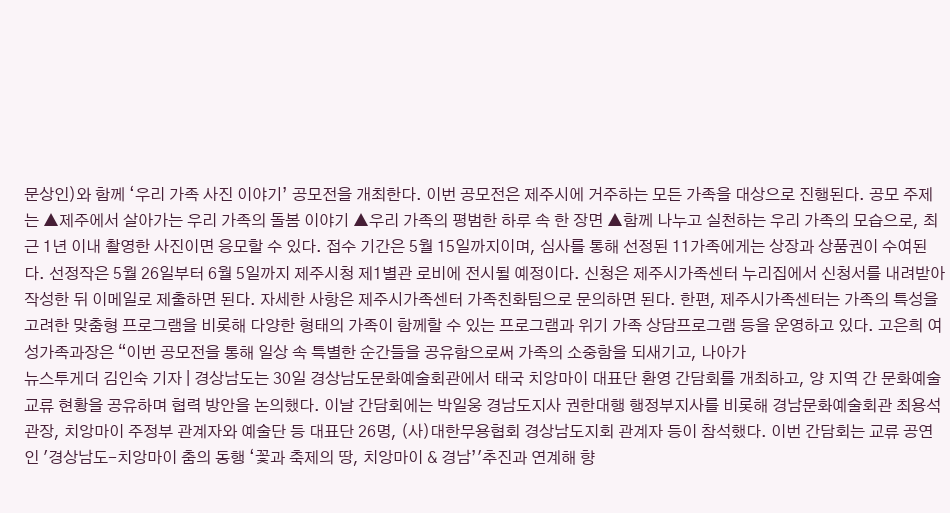문상인)와 함께 ‘우리 가족 사진 이야기’ 공모전을 개최한다. 이번 공모전은 제주시에 거주하는 모든 가족을 대상으로 진행된다. 공모 주제는 ▲제주에서 살아가는 우리 가족의 돌봄 이야기 ▲우리 가족의 평범한 하루 속 한 장면 ▲함께 나누고 실천하는 우리 가족의 모습으로, 최근 1년 이내 촬영한 사진이면 응모할 수 있다. 접수 기간은 5월 15일까지이며, 심사를 통해 선정된 11가족에게는 상장과 상품권이 수여된다. 선정작은 5월 26일부터 6월 5일까지 제주시청 제1별관 로비에 전시될 예정이다. 신청은 제주시가족센터 누리집에서 신청서를 내려받아 작성한 뒤 이메일로 제출하면 된다. 자세한 사항은 제주시가족센터 가족친화팀으로 문의하면 된다. 한편, 제주시가족센터는 가족의 특성을 고려한 맞춤형 프로그램을 비롯해 다양한 형태의 가족이 함께할 수 있는 프로그램과 위기 가족 상담프로그램 등을 운영하고 있다. 고은희 여성가족과장은 “이번 공모전을 통해 일상 속 특별한 순간들을 공유함으로써 가족의 소중함을 되새기고, 나아가
뉴스투게더 김인숙 기자 | 경상남도는 30일 경상남도문화예술회관에서 태국 치앙마이 대표단 환영 간담회를 개최하고, 양 지역 간 문화예술 교류 현황을 공유하며 협력 방안을 논의했다. 이날 간담회에는 박일웅 경남도지사 권한대행 행정부지사를 비롯해 경남문화예술회관 최용석 관장, 치앙마이 주정부 관계자와 예술단 등 대표단 26명, (사)대한무용협회 경상남도지회 관계자 등이 참석했다. 이번 간담회는 교류 공연인 '경상남도-치앙마이 춤의 동행 ‘꽃과 축제의 땅, 치앙마이 & 경남’'추진과 연계해 향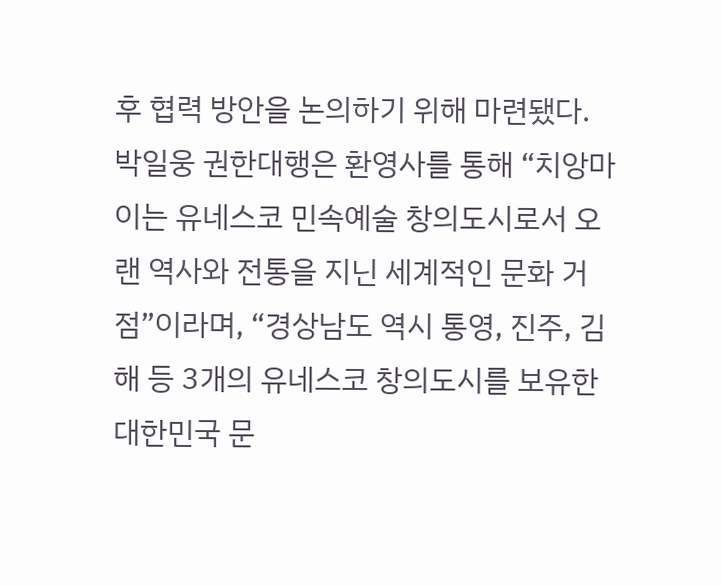후 협력 방안을 논의하기 위해 마련됐다. 박일웅 권한대행은 환영사를 통해 “치앙마이는 유네스코 민속예술 창의도시로서 오랜 역사와 전통을 지닌 세계적인 문화 거점”이라며, “경상남도 역시 통영, 진주, 김해 등 3개의 유네스코 창의도시를 보유한 대한민국 문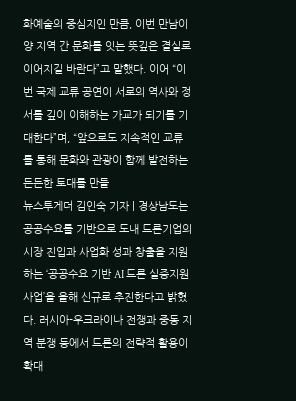화예술의 중심지인 만큼, 이번 만남이 양 지역 간 문화를 잇는 뜻깊은 결실로 이어지길 바란다”고 말했다. 이어 “이번 국제 교류 공연이 서로의 역사와 정서를 깊이 이해하는 가교가 되기를 기대한다”며, “앞으로도 지속적인 교류를 통해 문화와 관광이 함께 발전하는 든든한 토대를 만들
뉴스투게더 김인숙 기자 | 경상남도는 공공수요를 기반으로 도내 드론기업의 시장 진입과 사업화 성과 창출을 지원하는 ‘공공수요 기반 AI 드론 실증지원 사업’을 올해 신규로 추진한다고 밝혔다. 러시아-우크라이나 전쟁과 중동 지역 분쟁 등에서 드론의 전략적 활용이 확대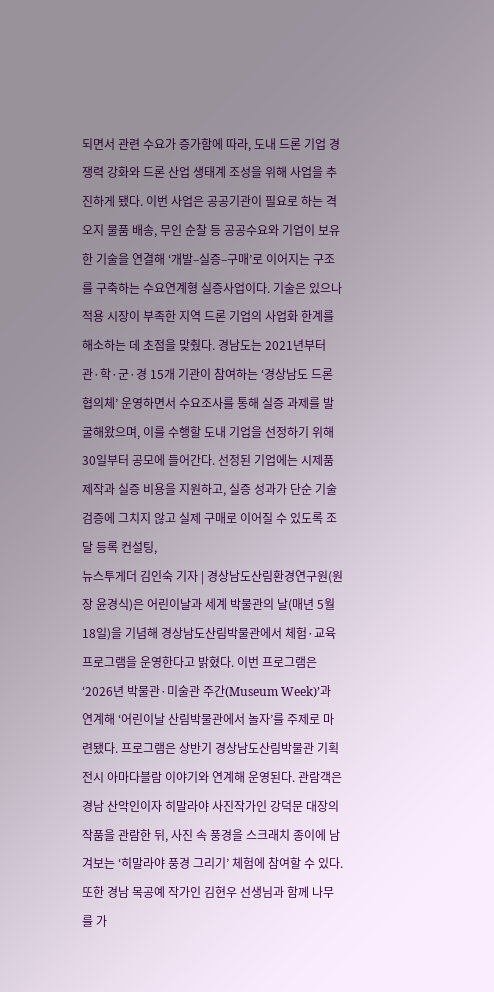되면서 관련 수요가 증가함에 따라, 도내 드론 기업 경쟁력 강화와 드론 산업 생태계 조성을 위해 사업을 추진하게 됐다. 이번 사업은 공공기관이 필요로 하는 격오지 물품 배송, 무인 순찰 등 공공수요와 기업이 보유한 기술을 연결해 ‘개발–실증–구매’로 이어지는 구조를 구축하는 수요연계형 실증사업이다. 기술은 있으나 적용 시장이 부족한 지역 드론 기업의 사업화 한계를 해소하는 데 초점을 맞췄다. 경남도는 2021년부터 관·학·군·경 15개 기관이 참여하는 ‘경상남도 드론협의체’ 운영하면서 수요조사를 통해 실증 과제를 발굴해왔으며, 이를 수행할 도내 기업을 선정하기 위해 30일부터 공모에 들어간다. 선정된 기업에는 시제품 제작과 실증 비용을 지원하고, 실증 성과가 단순 기술 검증에 그치지 않고 실제 구매로 이어질 수 있도록 조달 등록 컨설팅,
뉴스투게더 김인숙 기자 | 경상남도산림환경연구원(원장 윤경식)은 어린이날과 세계 박물관의 날(매년 5월 18일)을 기념해 경상남도산림박물관에서 체험·교육 프로그램을 운영한다고 밝혔다. 이번 프로그램은 ‘2026년 박물관·미술관 주간(Museum Week)’과 연계해 ‘어린이날 산림박물관에서 놀자’를 주제로 마련됐다. 프로그램은 상반기 경상남도산림박물관 기획 전시 아마다블람 이야기와 연계해 운영된다. 관람객은 경남 산악인이자 히말라야 사진작가인 강덕문 대장의 작품을 관람한 뒤, 사진 속 풍경을 스크래치 종이에 남겨보는 ‘히말라야 풍경 그리기’ 체험에 참여할 수 있다. 또한 경남 목공예 작가인 김현우 선생님과 함께 나무를 가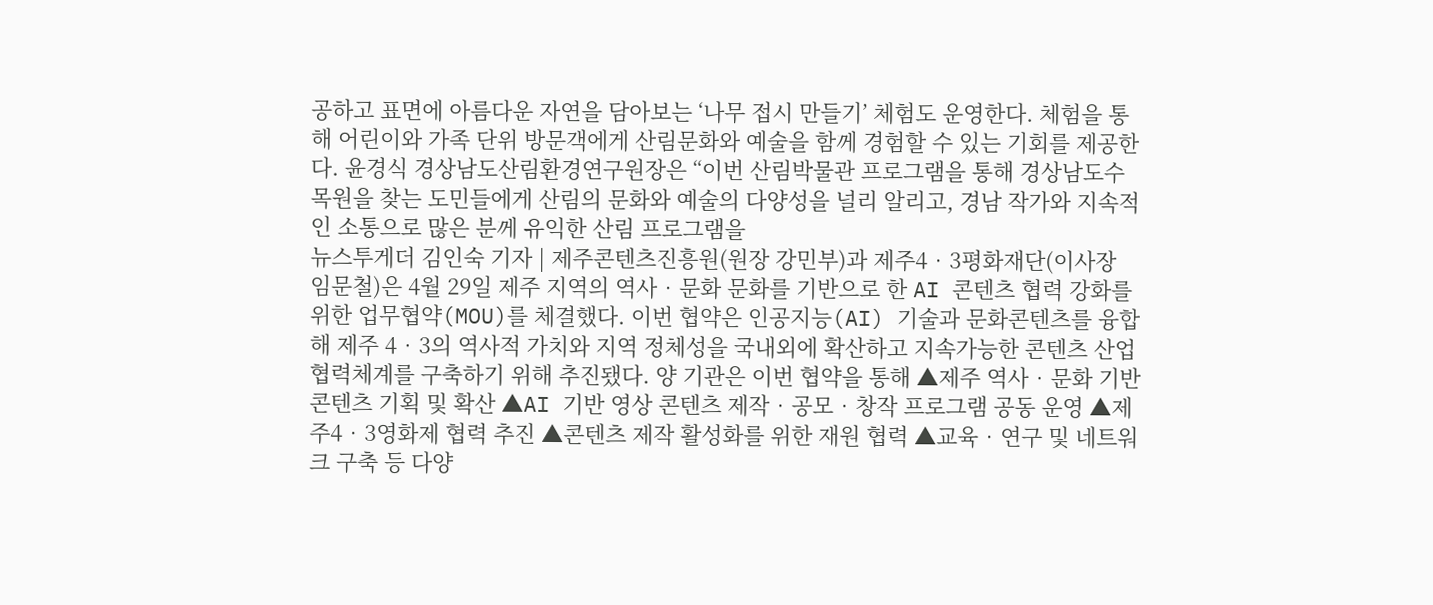공하고 표면에 아름다운 자연을 담아보는 ‘나무 접시 만들기’ 체험도 운영한다. 체험을 통해 어린이와 가족 단위 방문객에게 산림문화와 예술을 함께 경험할 수 있는 기회를 제공한다. 윤경식 경상남도산림환경연구원장은 “이번 산림박물관 프로그램을 통해 경상남도수목원을 찾는 도민들에게 산림의 문화와 예술의 다양성을 널리 알리고, 경남 작가와 지속적인 소통으로 많은 분께 유익한 산림 프로그램을
뉴스투게더 김인숙 기자 | 제주콘텐츠진흥원(원장 강민부)과 제주4‧3평화재단(이사장 임문철)은 4월 29일 제주 지역의 역사‧문화 문화를 기반으로 한 AI 콘텐츠 협력 강화를 위한 업무협약(MOU)를 체결했다. 이번 협약은 인공지능(AI) 기술과 문화콘텐츠를 융합해 제주 4‧3의 역사적 가치와 지역 정체성을 국내외에 확산하고 지속가능한 콘텐츠 산업 협력체계를 구축하기 위해 추진됐다. 양 기관은 이번 협약을 통해 ▲제주 역사‧문화 기반 콘텐츠 기획 및 확산 ▲AI 기반 영상 콘텐츠 제작‧공모‧창작 프로그램 공동 운영 ▲제주4‧3영화제 협력 추진 ▲콘텐츠 제작 활성화를 위한 재원 협력 ▲교육‧연구 및 네트워크 구축 등 다양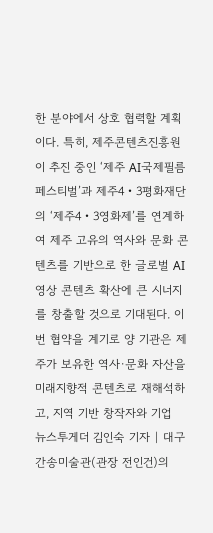한 분야에서 상호 협력할 계획이다. 특히, 제주콘텐츠진흥원이 추진 중인 ‘제주 AI국제필름페스티벌’과 제주4‧3평화재단의 ‘제주4‧3영화제’를 연계하여 제주 고유의 역사와 문화 콘텐츠를 기반으로 한 글로벌 AI 영상 콘텐츠 확산에 큰 시너지를 창출할 것으로 기대된다. 이번 협약을 계기로 양 기관은 제주가 보유한 역사·문화 자산을 미래지향적 콘텐츠로 재해석하고, 지역 기반 창작자와 기업
뉴스투게더 김인숙 기자 | 대구간송미술관(관장 전인건)의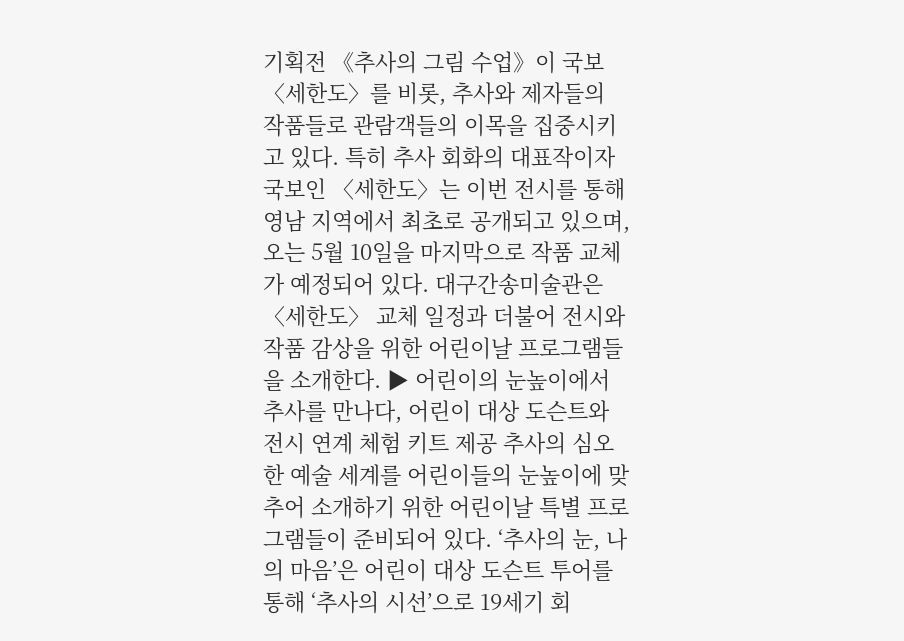기획전 《추사의 그림 수업》이 국보 〈세한도〉를 비롯, 추사와 제자들의 작품들로 관람객들의 이목을 집중시키고 있다. 특히 추사 회화의 대표작이자 국보인 〈세한도〉는 이번 전시를 통해 영남 지역에서 최초로 공개되고 있으며, 오는 5월 10일을 마지막으로 작품 교체가 예정되어 있다. 대구간송미술관은 〈세한도〉 교체 일정과 더불어 전시와 작품 감상을 위한 어린이날 프로그램들을 소개한다. ▶ 어린이의 눈높이에서 추사를 만나다, 어린이 대상 도슨트와 전시 연계 체험 키트 제공 추사의 심오한 예술 세계를 어린이들의 눈높이에 맞추어 소개하기 위한 어린이날 특별 프로그램들이 준비되어 있다. ‘추사의 눈, 나의 마음’은 어린이 대상 도슨트 투어를 통해 ‘추사의 시선’으로 19세기 회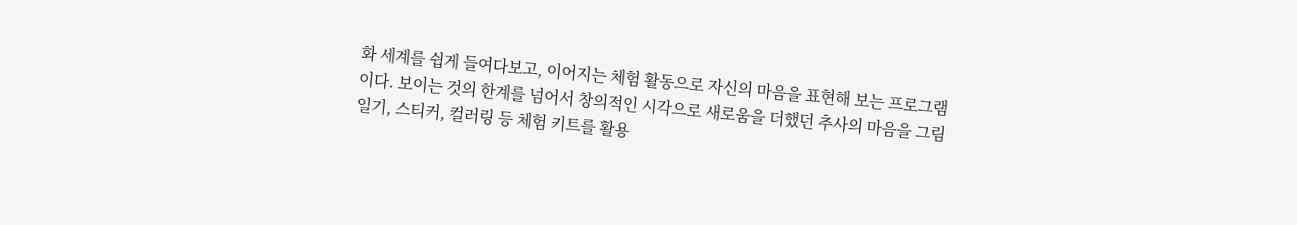화 세계를 쉽게 들여다보고, 이어지는 체험 활동으로 자신의 마음을 표현해 보는 프로그램이다. 보이는 것의 한계를 넘어서 창의적인 시각으로 새로움을 더했던 추사의 마음을 그림일기, 스티커, 컬러링 등 체험 키트를 활용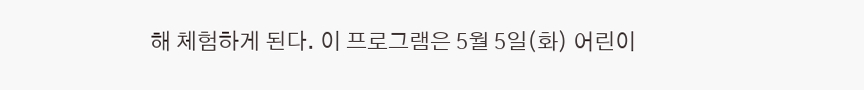해 체험하게 된다. 이 프로그램은 5월 5일(화) 어린이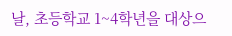날, 초등학교 1~4학년을 대상으